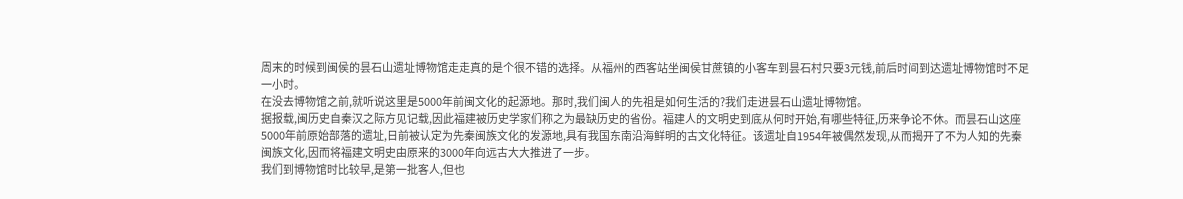周末的时候到闽侯的昙石山遗址博物馆走走真的是个很不错的选择。从福州的西客站坐闽侯甘蔗镇的小客车到昙石村只要3元钱,前后时间到达遗址博物馆时不足一小时。
在没去博物馆之前,就听说这里是5000年前闽文化的起源地。那时,我们闽人的先祖是如何生活的?我们走进昙石山遗址博物馆。
据报载,闽历史自秦汉之际方见记载,因此福建被历史学家们称之为最缺历史的省份。福建人的文明史到底从何时开始,有哪些特征,历来争论不休。而昙石山这座5000年前原始部落的遗址,日前被认定为先秦闽族文化的发源地,具有我国东南沿海鲜明的古文化特征。该遗址自1954年被偶然发现,从而揭开了不为人知的先秦闽族文化,因而将福建文明史由原来的3000年向远古大大推进了一步。
我们到博物馆时比较早,是第一批客人,但也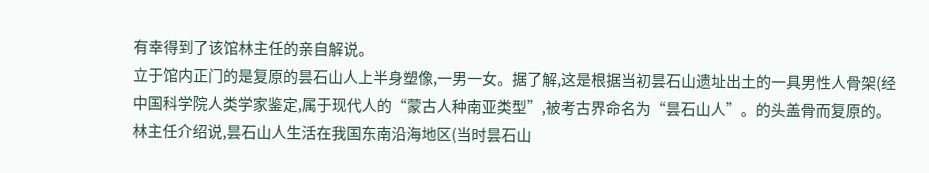有幸得到了该馆林主任的亲自解说。
立于馆内正门的是复原的昙石山人上半身塑像,一男一女。据了解,这是根据当初昙石山遗址出土的一具男性人骨架(经中国科学院人类学家鉴定,属于现代人的“蒙古人种南亚类型”,被考古界命名为“昙石山人”。的头盖骨而复原的。林主任介绍说,昙石山人生活在我国东南沿海地区(当时昙石山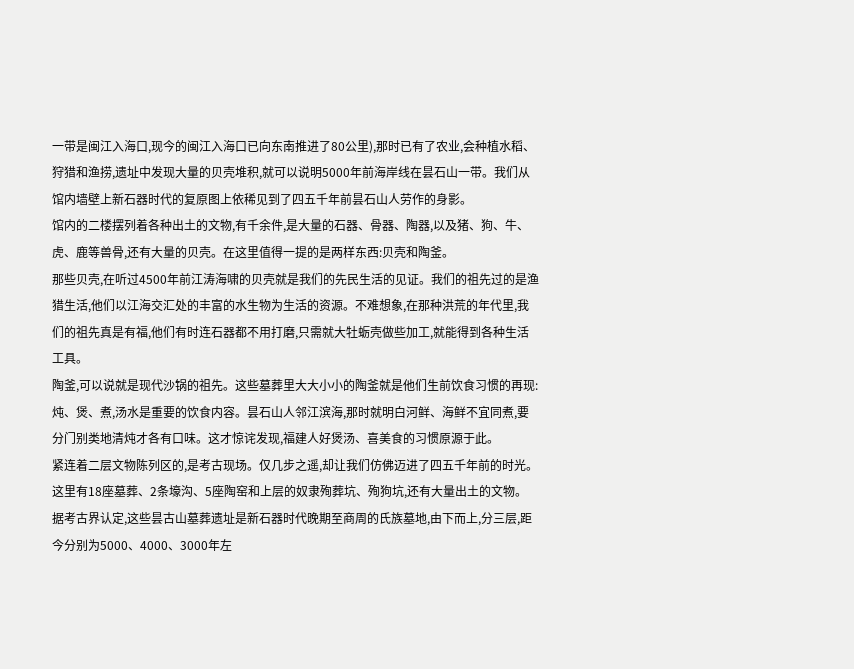一带是闽江入海口,现今的闽江入海口已向东南推进了80公里),那时已有了农业,会种植水稻、狩猎和渔捞,遗址中发现大量的贝壳堆积,就可以说明5000年前海岸线在昙石山一带。我们从馆内墙壁上新石器时代的复原图上依稀见到了四五千年前昙石山人劳作的身影。
馆内的二楼摆列着各种出土的文物,有千余件,是大量的石器、骨器、陶器,以及猪、狗、牛、虎、鹿等兽骨,还有大量的贝壳。在这里值得一提的是两样东西:贝壳和陶釜。
那些贝壳,在听过4500年前江涛海啸的贝壳就是我们的先民生活的见证。我们的祖先过的是渔猎生活,他们以江海交汇处的丰富的水生物为生活的资源。不难想象,在那种洪荒的年代里,我们的祖先真是有福,他们有时连石器都不用打磨,只需就大牡蛎壳做些加工,就能得到各种生活工具。
陶釜,可以说就是现代沙锅的祖先。这些墓葬里大大小小的陶釜就是他们生前饮食习惯的再现:炖、煲、煮,汤水是重要的饮食内容。昙石山人邻江滨海,那时就明白河鲜、海鲜不宜同煮,要分门别类地清炖才各有口味。这才惊诧发现,福建人好煲汤、喜美食的习惯原源于此。
紧连着二层文物陈列区的,是考古现场。仅几步之遥,却让我们仿佛迈进了四五千年前的时光。这里有18座墓葬、2条壕沟、5座陶窑和上层的奴隶殉葬坑、殉狗坑,还有大量出土的文物。
据考古界认定,这些昙古山墓葬遗址是新石器时代晚期至商周的氏族墓地,由下而上,分三层,距今分别为5000、4000、3000年左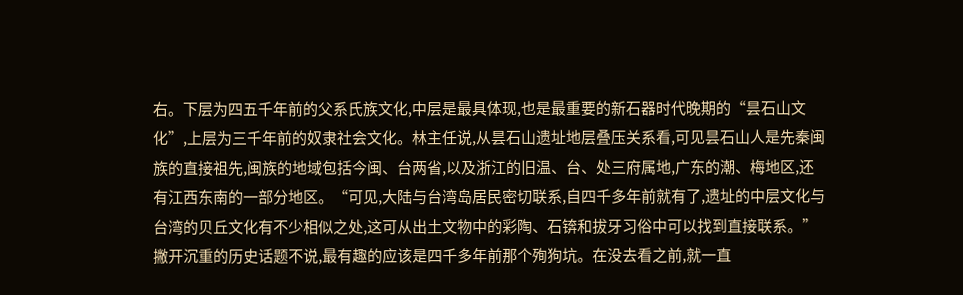右。下层为四五千年前的父系氏族文化,中层是最具体现,也是最重要的新石器时代晚期的“昙石山文化”,上层为三千年前的奴隶社会文化。林主任说,从昙石山遗址地层叠压关系看,可见昙石山人是先秦闽族的直接祖先,闽族的地域包括今闽、台两省,以及浙江的旧温、台、处三府属地,广东的潮、梅地区,还有江西东南的一部分地区。“可见,大陆与台湾岛居民密切联系,自四千多年前就有了,遗址的中层文化与台湾的贝丘文化有不少相似之处,这可从出土文物中的彩陶、石锛和拔牙习俗中可以找到直接联系。”
撇开沉重的历史话题不说,最有趣的应该是四千多年前那个殉狗坑。在没去看之前,就一直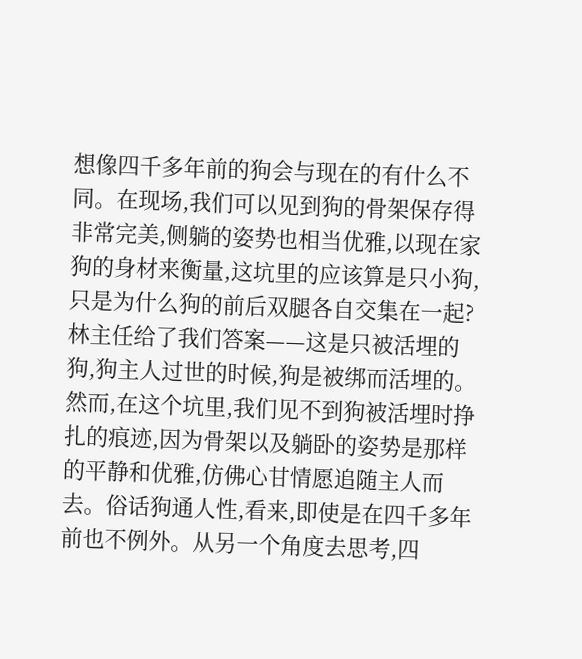想像四千多年前的狗会与现在的有什么不同。在现场,我们可以见到狗的骨架保存得非常完美,侧躺的姿势也相当优雅,以现在家狗的身材来衡量,这坑里的应该算是只小狗,只是为什么狗的前后双腿各自交集在一起?林主任给了我们答案——这是只被活埋的狗,狗主人过世的时候,狗是被绑而活埋的。然而,在这个坑里,我们见不到狗被活埋时挣扎的痕迹,因为骨架以及躺卧的姿势是那样的平静和优雅,仿佛心甘情愿追随主人而去。俗话狗通人性,看来,即使是在四千多年前也不例外。从另一个角度去思考,四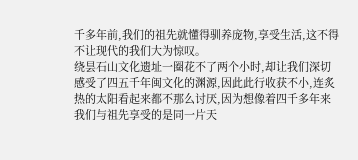千多年前,我们的祖先就懂得驯养庞物,享受生活,这不得不让现代的我们大为惊叹。
绕昙石山文化遗址一圈花不了两个小时,却让我们深切感受了四五千年闽文化的渊源,因此此行收获不小,连炙热的太阳看起来都不那么讨厌,因为想像着四千多年来我们与祖先享受的是同一片天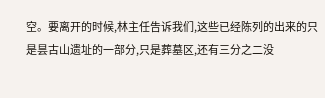空。要离开的时候,林主任告诉我们,这些已经陈列的出来的只是昙古山遗址的一部分,只是葬墓区,还有三分之二没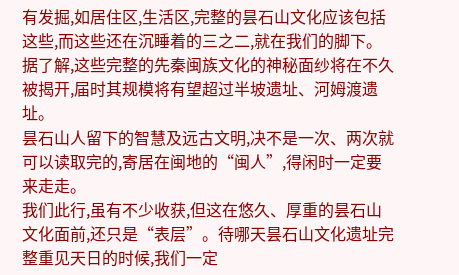有发掘,如居住区,生活区,完整的昙石山文化应该包括这些,而这些还在沉睡着的三之二,就在我们的脚下。据了解,这些完整的先秦闽族文化的神秘面纱将在不久被揭开,届时其规模将有望超过半坡遗址、河姆渡遗址。
昙石山人留下的智慧及远古文明,决不是一次、两次就可以读取完的,寄居在闽地的“闽人”,得闲时一定要来走走。
我们此行,虽有不少收获,但这在悠久、厚重的昙石山文化面前,还只是“表层”。待哪天昙石山文化遗址完整重见天日的时候,我们一定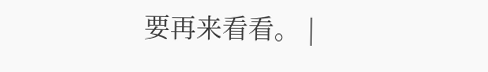要再来看看。 |